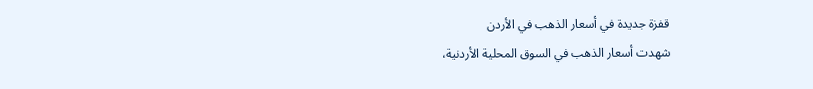قفزة جديدة في أسعار الذهب في الأردن
شهدت أسعار الذهب في السوق المحلية الأردنية،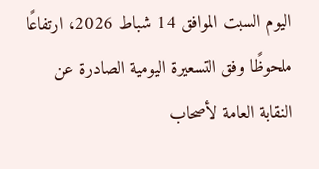اليوم السبت الموافق 14 شباط 2026، ارتفاعًا ملحوظًا وفق التسعيرة اليومية الصادرة عن النقابة العامة لأصحاب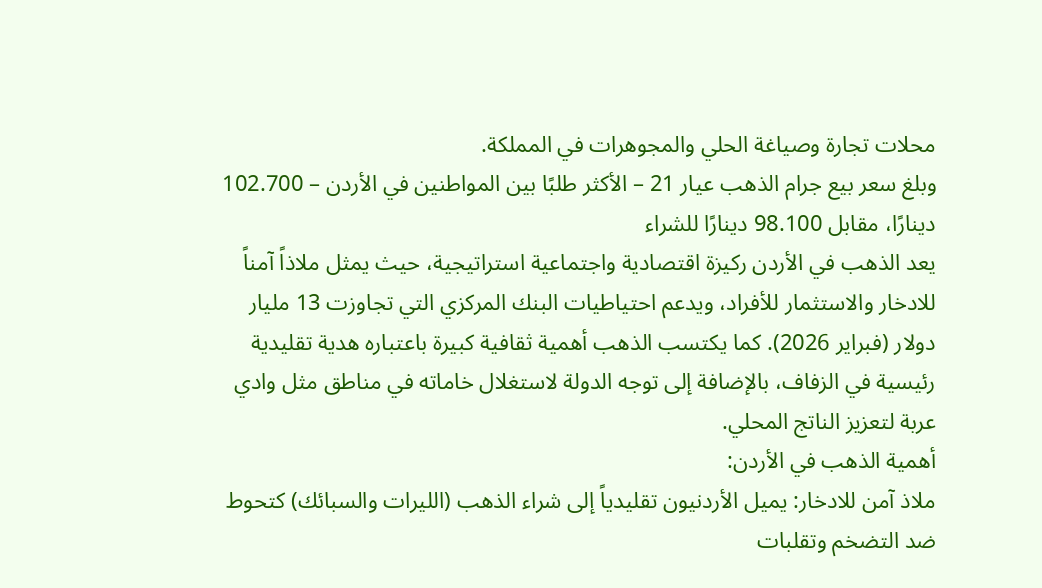محلات تجارة وصياغة الحلي والمجوهرات في المملكة.
وبلغ سعر بيع جرام الذهب عيار 21 – الأكثر طلبًا بين المواطنين في الأردن – 102.700 دينارًا، مقابل 98.100 دينارًا للشراء
يعد الذهب في الأردن ركيزة اقتصادية واجتماعية استراتيجية، حيث يمثل ملاذاً آمناً للادخار والاستثمار للأفراد، ويدعم احتياطيات البنك المركزي التي تجاوزت 13 مليار دولار (فبراير 2026). كما يكتسب الذهب أهمية ثقافية كبيرة باعتباره هدية تقليدية رئيسية في الزفاف، بالإضافة إلى توجه الدولة لاستغلال خاماته في مناطق مثل وادي عربة لتعزيز الناتج المحلي.
أهمية الذهب في الأردن:
ملاذ آمن للادخار: يميل الأردنيون تقليدياً إلى شراء الذهب (الليرات والسبائك) كتحوط ضد التضخم وتقلبات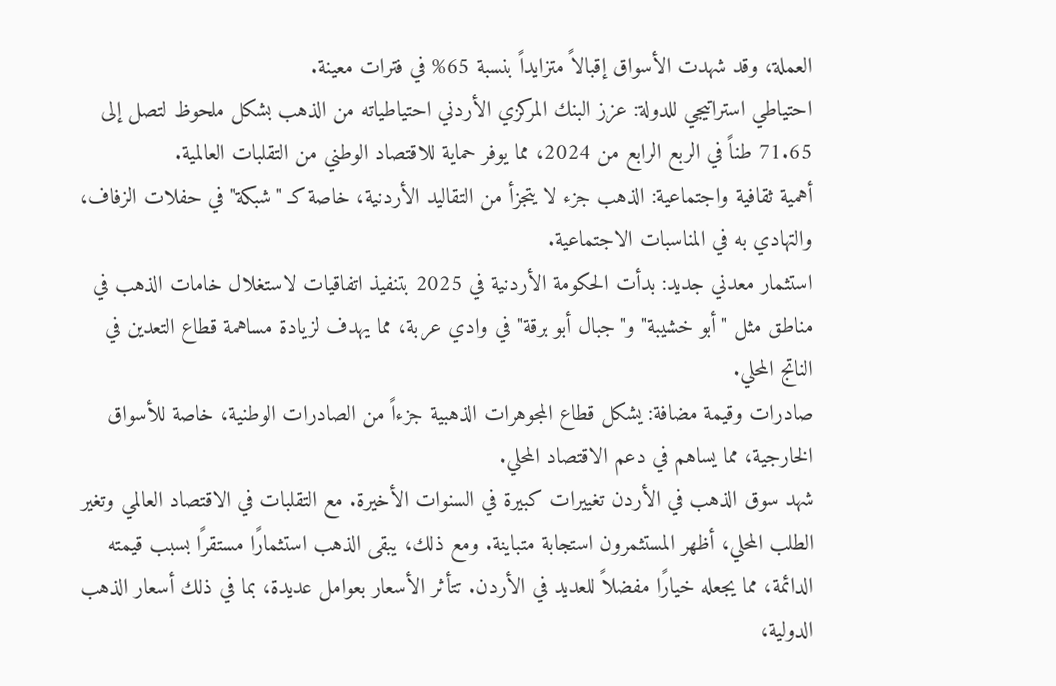العملة، وقد شهدت الأسواق إقبالاً متزايداً بنسبة 65% في فترات معينة.
احتياطي استراتيجي للدولة: عزز البنك المركزي الأردني احتياطياته من الذهب بشكل ملحوظ لتصل إلى 71.65 طناً في الربع الرابع من 2024، مما يوفر حماية للاقتصاد الوطني من التقلبات العالمية.
أهمية ثقافية واجتماعية: الذهب جزء لا يتجزأ من التقاليد الأردنية، خاصة كـ "شبكة" في حفلات الزفاف، والتهادي به في المناسبات الاجتماعية.
استثمار معدني جديد: بدأت الحكومة الأردنية في 2025 بتنفيذ اتفاقيات لاستغلال خامات الذهب في مناطق مثل "أبو خشيبة" و"جبال أبو برقة" في وادي عربة، مما يهدف لزيادة مساهمة قطاع التعدين في الناتج المحلي.
صادرات وقيمة مضافة: يشكل قطاع المجوهرات الذهبية جزءاً من الصادرات الوطنية، خاصة للأسواق الخارجية، مما يساهم في دعم الاقتصاد المحلي.
شهد سوق الذهب في الأردن تغييرات كبيرة في السنوات الأخيرة. مع التقلبات في الاقتصاد العالمي وتغير الطلب المحلي، أظهر المستثمرون استجابة متباينة. ومع ذلك، يبقى الذهب استثمارًا مستقرًا بسبب قيمته الدائمة، مما يجعله خيارًا مفضلاً للعديد في الأردن. تتأثر الأسعار بعوامل عديدة، بما في ذلك أسعار الذهب الدولية،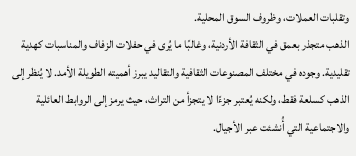وتقلبات العملات، وظروف السوق المحلية.
الذهب متجذر بعمق في الثقافة الأردنية، وغالبًا ما يُرى في حفلات الزفاف والمناسبات كهدية تقليدية. وجوده في مختلف المصنوعات الثقافية والتقاليد يبرز أهميته الطويلة الأمد. لا يُنظر إلى الذهب كسلعة فقط، ولكنه يُعتبر جزءًا لا يتجزأ من التراث، حيث يرمز إلى الروابط العائلية والاجتماعية التي أُنشئت عبر الأجيال.